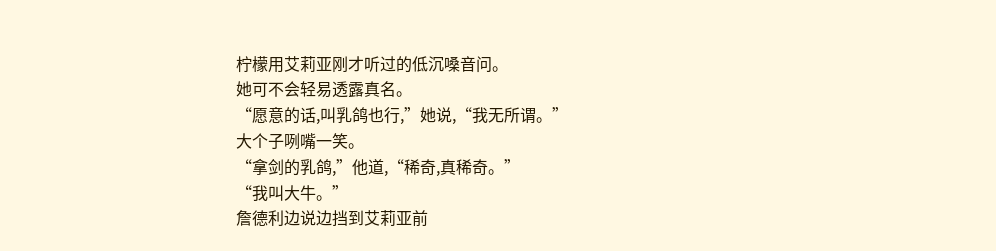柠檬用艾莉亚刚才听过的低沉嗓音问。
她可不会轻易透露真名。
“愿意的话,叫乳鸽也行,”她说,“我无所谓。”
大个子咧嘴一笑。
“拿剑的乳鸽,”他道,“稀奇,真稀奇。”
“我叫大牛。”
詹德利边说边挡到艾莉亚前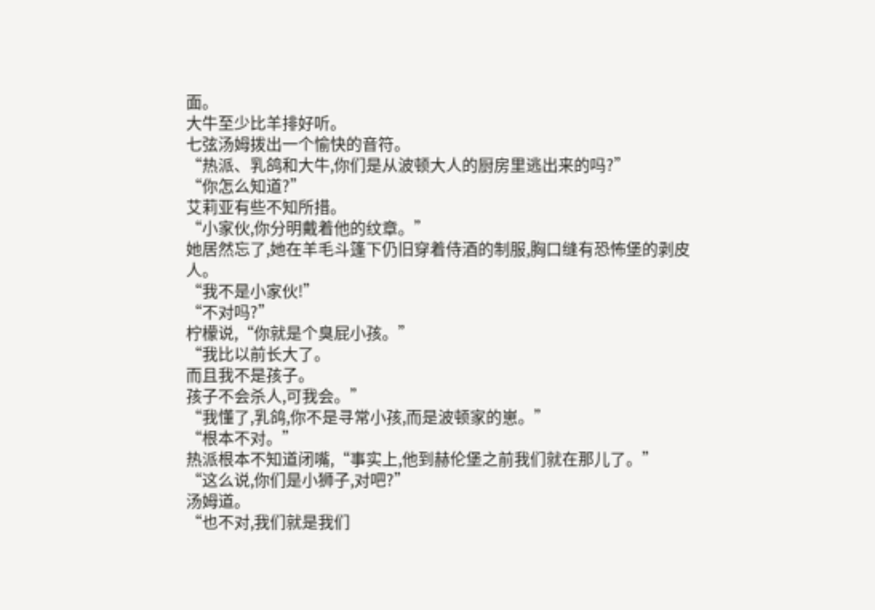面。
大牛至少比羊排好听。
七弦汤姆拨出一个愉快的音符。
“热派、乳鸽和大牛,你们是从波顿大人的厨房里逃出来的吗?”
“你怎么知道?”
艾莉亚有些不知所措。
“小家伙,你分明戴着他的纹章。”
她居然忘了,她在羊毛斗篷下仍旧穿着侍酒的制服,胸口缝有恐怖堡的剥皮人。
“我不是小家伙!”
“不对吗?”
柠檬说,“你就是个臭屁小孩。”
“我比以前长大了。
而且我不是孩子。
孩子不会杀人,可我会。”
“我懂了,乳鸽,你不是寻常小孩,而是波顿家的崽。”
“根本不对。”
热派根本不知道闭嘴,“事实上,他到赫伦堡之前我们就在那儿了。”
“这么说,你们是小狮子,对吧?”
汤姆道。
“也不对,我们就是我们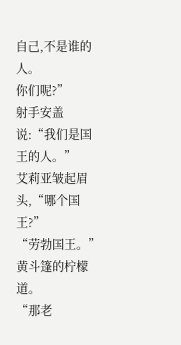自己,不是谁的人。
你们呢?”
射手安盖说:“我们是国王的人。”
艾莉亚皱起眉头,“哪个国王?”
“劳勃国王。”
黄斗篷的柠檬道。
“那老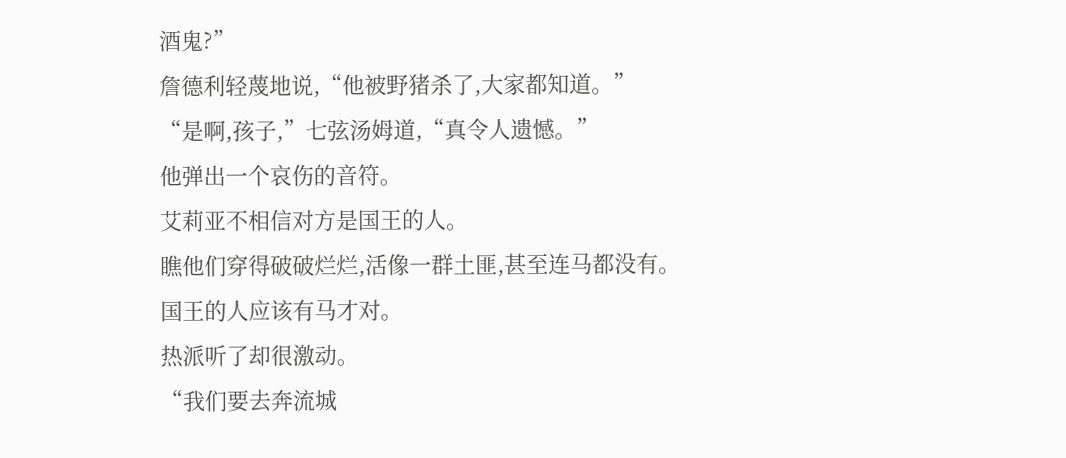酒鬼?”
詹德利轻蔑地说,“他被野猪杀了,大家都知道。”
“是啊,孩子,”七弦汤姆道,“真令人遗憾。”
他弹出一个哀伤的音符。
艾莉亚不相信对方是国王的人。
瞧他们穿得破破烂烂,活像一群土匪,甚至连马都没有。
国王的人应该有马才对。
热派听了却很激动。
“我们要去奔流城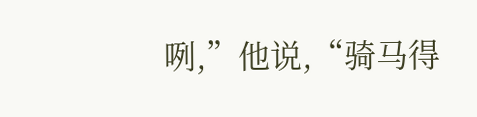咧,”他说,“骑马得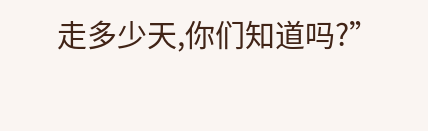走多少天,你们知道吗?”